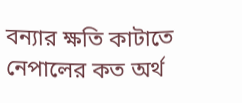বন্যার ক্ষতি কাটাতে নেপালের কত অর্থ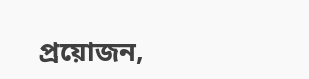প্রয়োজন,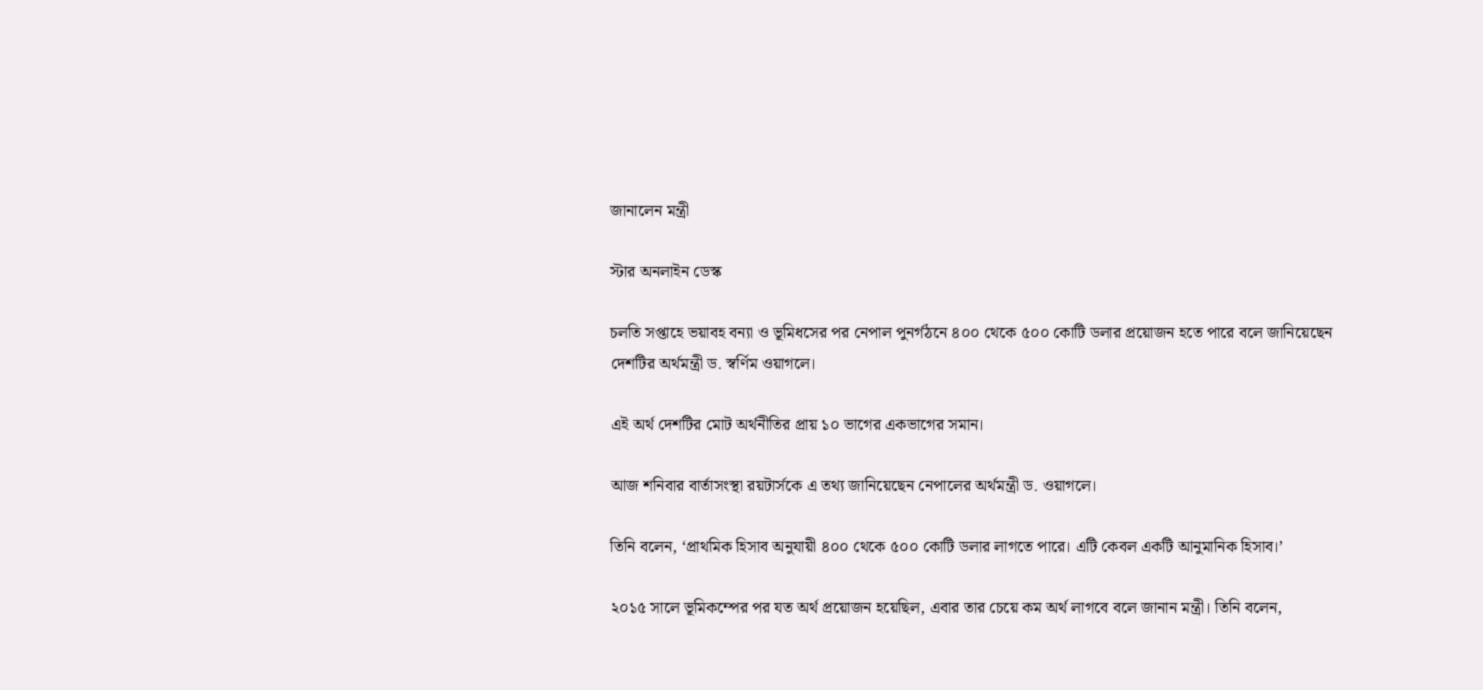জানালেন মন্ত্রী

স্টার অনলাইন ডেস্ক

চলতি সপ্তাহে ভয়াবহ বন্যা ও ভূমিধসের পর নেপাল পুনর্গঠনে ৪০০ থেকে ৫০০ কোটি ডলার প্রয়োজন হতে পারে বলে জানিয়েছেন দেশটির অর্থমন্ত্রী ড. স্বর্ণিম ওয়াগলে।

এই অর্থ দেশটির মোট অর্থনীতির প্রায় ১০ ভাগের একভাগের সমান।

আজ শনিবার বার্তাসংস্থা রয়টার্সকে এ তথ্য জানিয়েছেন নেপালের অর্থমন্ত্রী ড. ওয়াগলে।

তিনি বলেন, ‘প্রাথমিক হিসাব অনুযায়ী ৪০০ থেকে ৫০০ কোটি ডলার লাগতে পারে। এটি কেবল একটি আনুমানিক হিসাব।’

২০১৫ সালে ভূমিকম্পের পর যত অর্থ প্রয়োজন হয়েছিল, এবার তার চেয়ে কম অর্থ লাগবে বলে জানান মন্ত্রী। তিনি বলেন,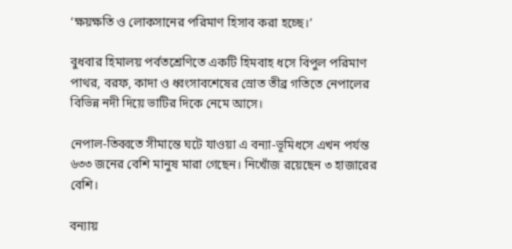‘ক্ষয়ক্ষতি ও লোকসানের পরিমাণ হিসাব করা হচ্ছে।’

বুধবার হিমালয় পর্বতশ্রেণিতে একটি হিমবাহ ধসে বিপুল পরিমাণ পাথর, বরফ, কাদা ও ধ্বংসাবশেষের স্রোত তীব্র গতিতে নেপালের বিভিন্ন নদী দিয়ে ভাটির দিকে নেমে আসে।

নেপাল-তিব্বতে সীমান্তে ঘটে যাওয়া এ বন্যা-ভূমিধসে এখন পর্যন্ত ৬৩৩ জনের বেশি মানুষ মারা গেছেন। নিখোঁজ রয়েছেন ৩ হাজারের বেশি।

বন্যায়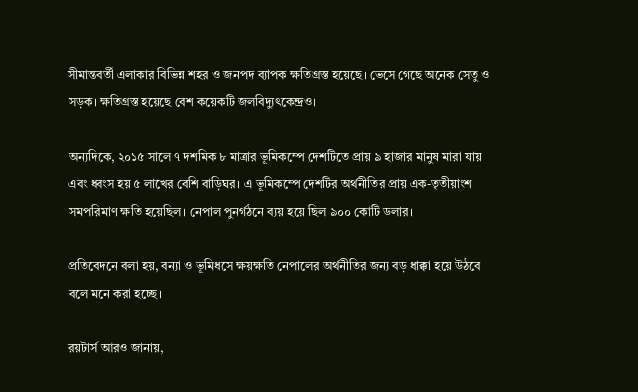সীমান্তবর্তী এলাকার বিভিন্ন শহর ও জনপদ ব্যাপক ক্ষতিগ্রস্ত হয়েছে। ভেসে গেছে অনেক সেতু ও সড়ক। ক্ষতিগ্রস্ত হয়েছে বেশ কয়েকটি জলবিদ্যুৎকেন্দ্রও।

অন্যদিকে, ২০১৫ সালে ৭ দশমিক ৮ মাত্রার ভূমিকম্পে দেশটিতে প্রায় ৯ হাজার মানুষ মারা যায় এবং ধ্বংস হয় ৫ লাখের বেশি বাড়িঘর। এ ভূমিকম্পে দেশটির অর্থনীতির প্রায় এক-তৃতীয়াংশ সমপরিমাণ ক্ষতি হয়েছিল। নেপাল পুনর্গঠনে ব্যয় হয়ে ছিল ৯০০ কোটি ডলার।

প্রতিবেদনে বলা হয়, বন্যা ও ভূমিধসে ক্ষয়ক্ষতি নেপালের অর্থনীতির জন্য বড় ধাক্কা হয়ে উঠবে বলে মনে করা হচ্ছে।

রয়টার্স আরও জানায়,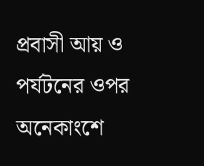প্রবাসী আয় ও পর্যটনের ওপর অনেকাংশে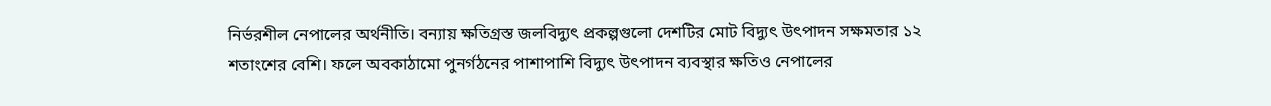নির্ভরশীল নেপালের অর্থনীতি। বন্যায় ক্ষতিগ্রস্ত জলবিদ্যুৎ প্রকল্পগুলো দেশটির মোট বিদ্যুৎ উৎপাদন সক্ষমতার ১২ শতাংশের বেশি। ফলে অবকাঠামো পুনর্গঠনের পাশাপাশি বিদ্যুৎ উৎপাদন ব্যবস্থার ক্ষতিও নেপালের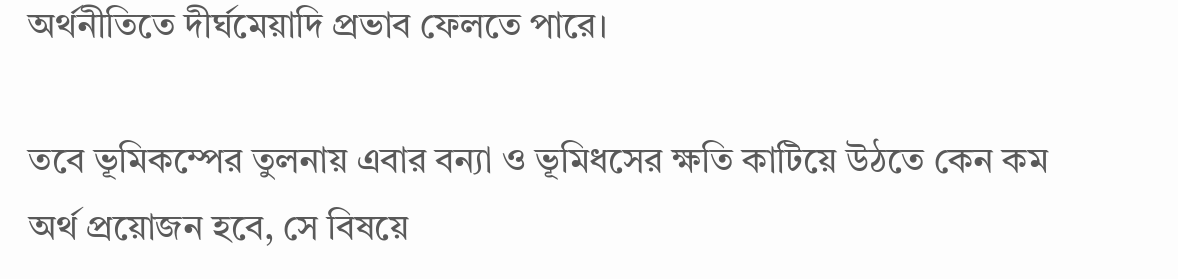অর্থনীতিতে দীর্ঘমেয়াদি প্রভাব ফেলতে পারে।

তবে ভূমিকম্পের তুলনায় এবার বন্যা ও ভূমিধসের ক্ষতি কাটিয়ে উঠতে কেন কম অর্থ প্রয়োজন হবে, সে বিষয়ে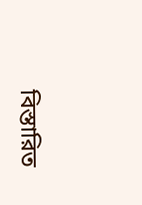বিস্তারিত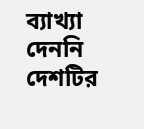ব্যাখ্যা দেননি দেশটির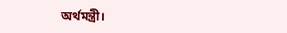অর্থমন্ত্রী।